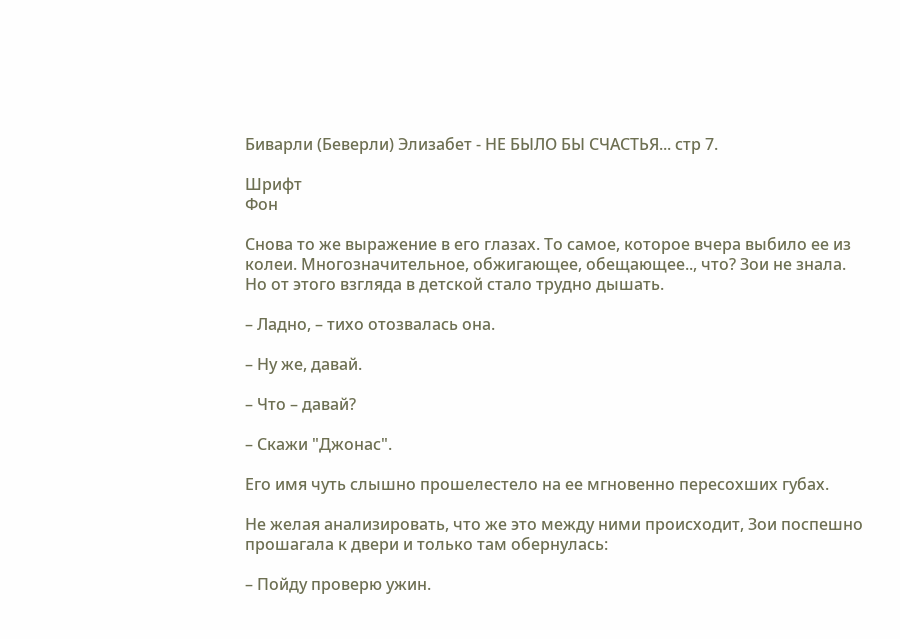Биварли (Беверли) Элизабет - НЕ БЫЛО БЫ СЧАСТЬЯ... стр 7.

Шрифт
Фон

Снова то же выражение в его глазах. То самое, которое вчера выбило ее из колеи. Многозначительное, обжигающее, обещающее.., что? Зои не знала. Но от этого взгляда в детской стало трудно дышать.

– Ладно, – тихо отозвалась она.

– Ну же, давай.

– Что – давай?

– Скажи "Джонас".

Его имя чуть слышно прошелестело на ее мгновенно пересохших губах.

Не желая анализировать, что же это между ними происходит, Зои поспешно прошагала к двери и только там обернулась:

– Пойду проверю ужин.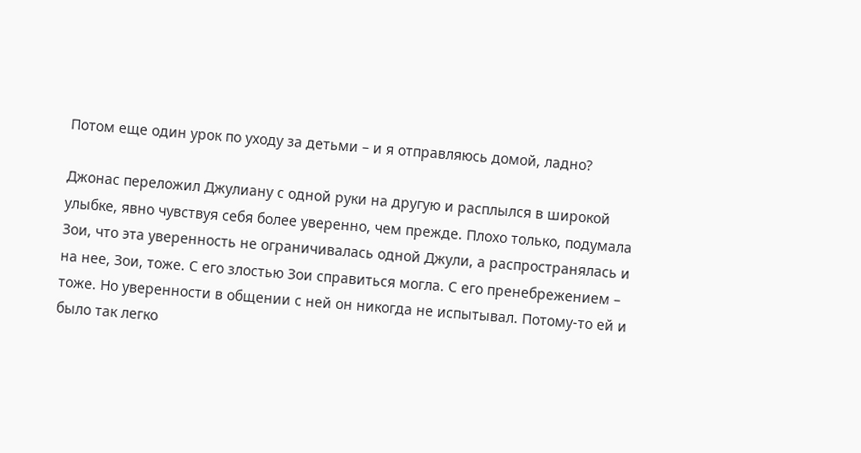Потом еще один урок по уходу за детьми – и я отправляюсь домой, ладно?

Джонас переложил Джулиану с одной руки на другую и расплылся в широкой улыбке, явно чувствуя себя более уверенно, чем прежде. Плохо только, подумала Зои, что эта уверенность не ограничивалась одной Джули, а распространялась и на нее, Зои, тоже. С его злостью Зои справиться могла. С его пренебрежением – тоже. Но уверенности в общении с ней он никогда не испытывал. Потому-то ей и было так легко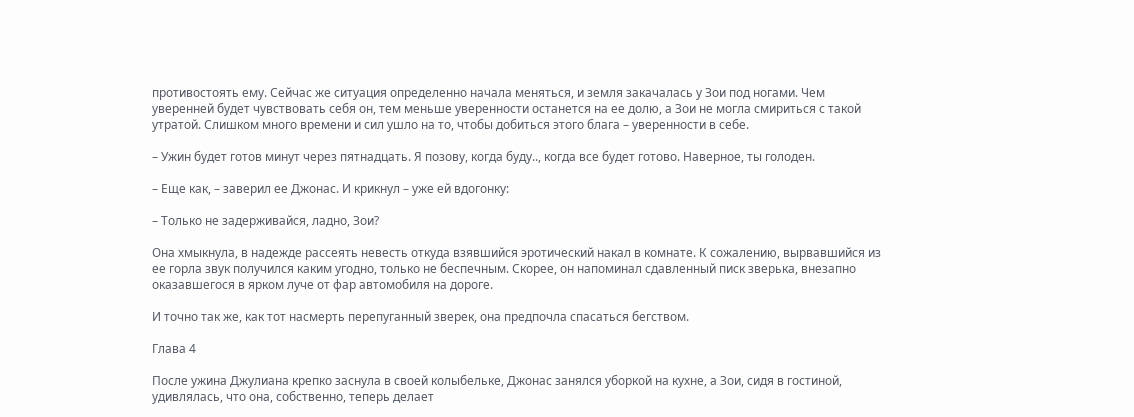противостоять ему. Сейчас же ситуация определенно начала меняться, и земля закачалась у Зои под ногами. Чем уверенней будет чувствовать себя он, тем меньше уверенности останется на ее долю, а Зои не могла смириться с такой утратой. Слишком много времени и сил ушло на то, чтобы добиться этого блага – уверенности в себе.

– Ужин будет готов минут через пятнадцать. Я позову, когда буду.., когда все будет готово. Наверное, ты голоден.

– Еще как, – заверил ее Джонас. И крикнул – уже ей вдогонку:

– Только не задерживайся, ладно, Зои?

Она хмыкнула, в надежде рассеять невесть откуда взявшийся эротический накал в комнате. К сожалению, вырвавшийся из ее горла звук получился каким угодно, только не беспечным. Скорее, он напоминал сдавленный писк зверька, внезапно оказавшегося в ярком луче от фар автомобиля на дороге.

И точно так же, как тот насмерть перепуганный зверек, она предпочла спасаться бегством.

Глава 4

После ужина Джулиана крепко заснула в своей колыбельке, Джонас занялся уборкой на кухне, а Зои, сидя в гостиной, удивлялась, что она, собственно, теперь делает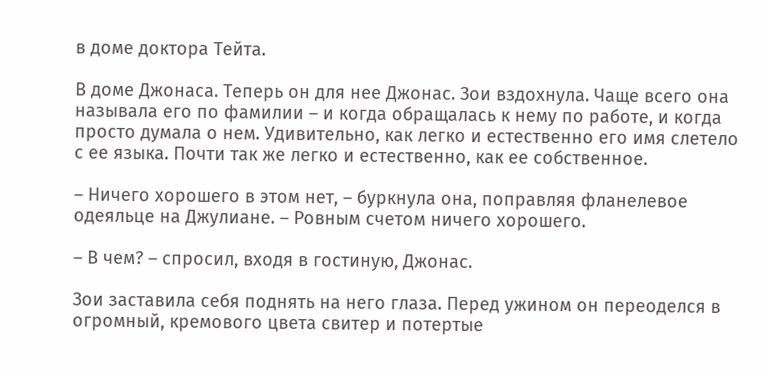в доме доктора Тейта.

В доме Джонаса. Теперь он для нее Джонас. Зои вздохнула. Чаще всего она называла его по фамилии – и когда обращалась к нему по работе, и когда просто думала о нем. Удивительно, как легко и естественно его имя слетело с ее языка. Почти так же легко и естественно, как ее собственное.

– Ничего хорошего в этом нет, – буркнула она, поправляя фланелевое одеяльце на Джулиане. – Ровным счетом ничего хорошего.

– В чем? – спросил, входя в гостиную, Джонас.

Зои заставила себя поднять на него глаза. Перед ужином он переоделся в огромный, кремового цвета свитер и потертые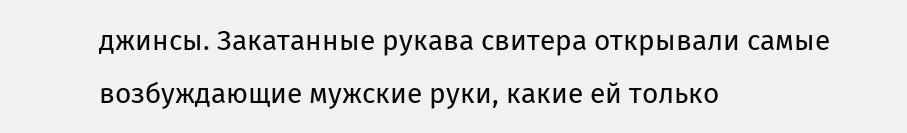джинсы. Закатанные рукава свитера открывали самые возбуждающие мужские руки, какие ей только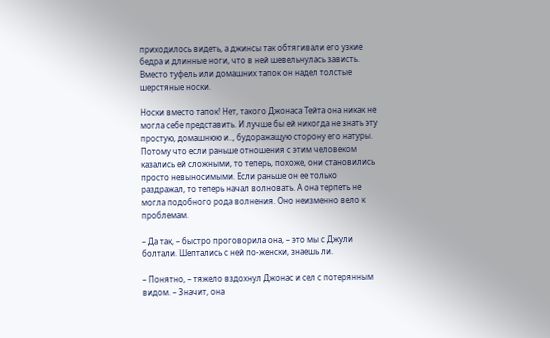приходилось видеть, а джинсы так обтягивали его узкие бедра и длинные ноги, что в ней шевельнулась зависть. Вместо туфель или домашних тапок он надел толстые шерстяные носки.

Носки вместо тапок! Нет, такого Джонаса Тейта она никак не могла себе представить. И лучше бы ей никогда не знать эту простую, домашнюю и.., будоражащую сторону его натуры. Потому что если раньше отношения с этим человеком казались ей сложными, то теперь, похоже, они становились просто невыносимыми. Если раньше он ее только раздражал, то теперь начал волновать. А она терпеть не могла подобного рода волнения. Оно неизменно вело к проблемам.

– Да так, – быстро проговорила она, – это мы с Джули болтали. Шептались с ней по-женски, знаешь ли.

– Понятно, – тяжело вздохнул Джонас и сел с потерянным видом. – Значит, она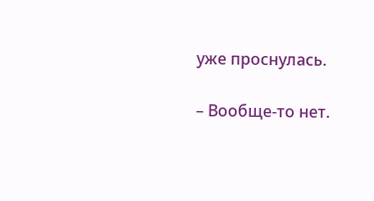уже проснулась.

– Вообще-то нет.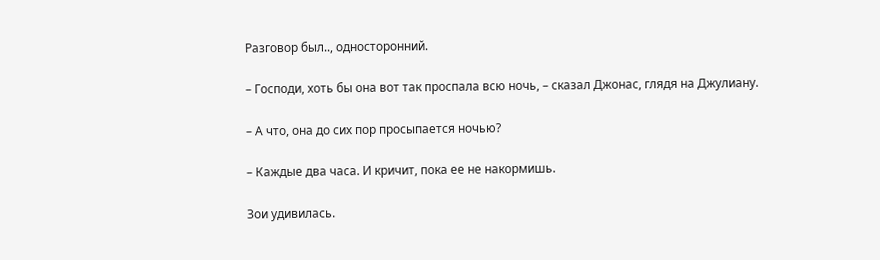Разговор был.., односторонний.

– Господи, хоть бы она вот так проспала всю ночь, – сказал Джонас, глядя на Джулиану.

– А что, она до сих пор просыпается ночью?

– Каждые два часа. И кричит, пока ее не накормишь.

Зои удивилась.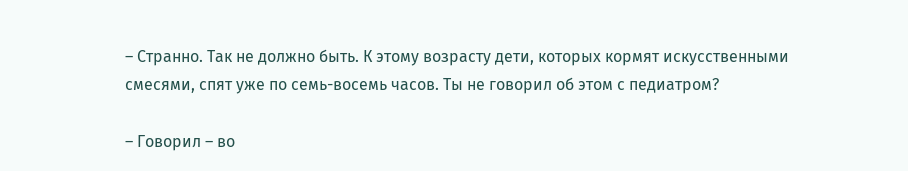– Странно. Так не должно быть. К этому возрасту дети, которых кормят искусственными смесями, спят уже по семь-восемь часов. Ты не говорил об этом с педиатром?

– Говорил – во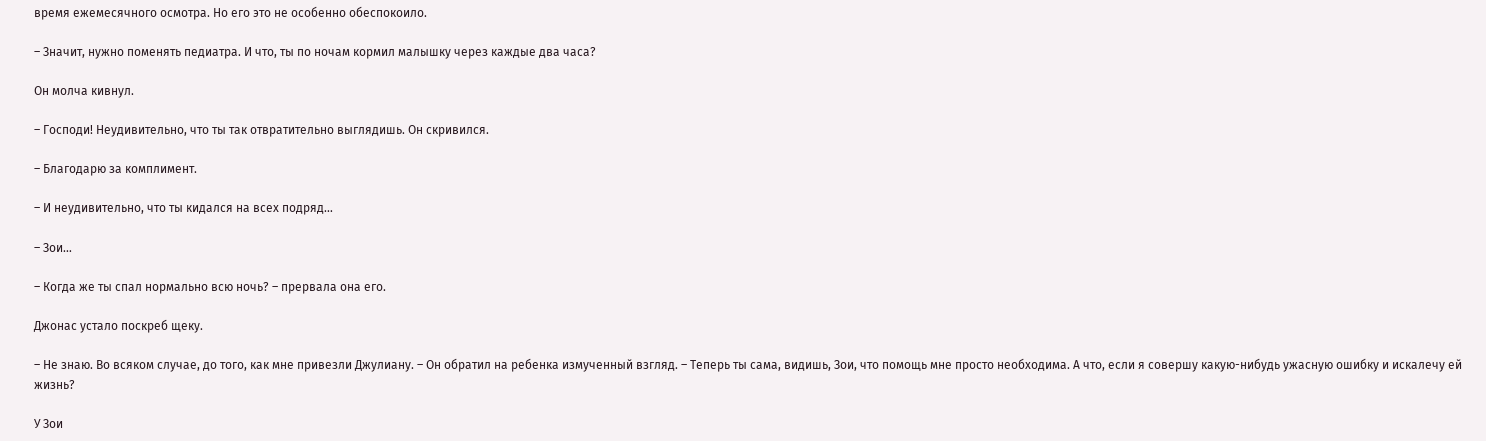время ежемесячного осмотра. Но его это не особенно обеспокоило.

– Значит, нужно поменять педиатра. И что, ты по ночам кормил малышку через каждые два часа?

Он молча кивнул.

– Господи! Неудивительно, что ты так отвратительно выглядишь. Он скривился.

– Благодарю за комплимент.

– И неудивительно, что ты кидался на всех подряд…

– Зои…

– Когда же ты спал нормально всю ночь? – прервала она его.

Джонас устало поскреб щеку.

– Не знаю. Во всяком случае, до того, как мне привезли Джулиану. – Он обратил на ребенка измученный взгляд. – Теперь ты сама, видишь, Зои, что помощь мне просто необходима. А что, если я совершу какую-нибудь ужасную ошибку и искалечу ей жизнь?

У Зои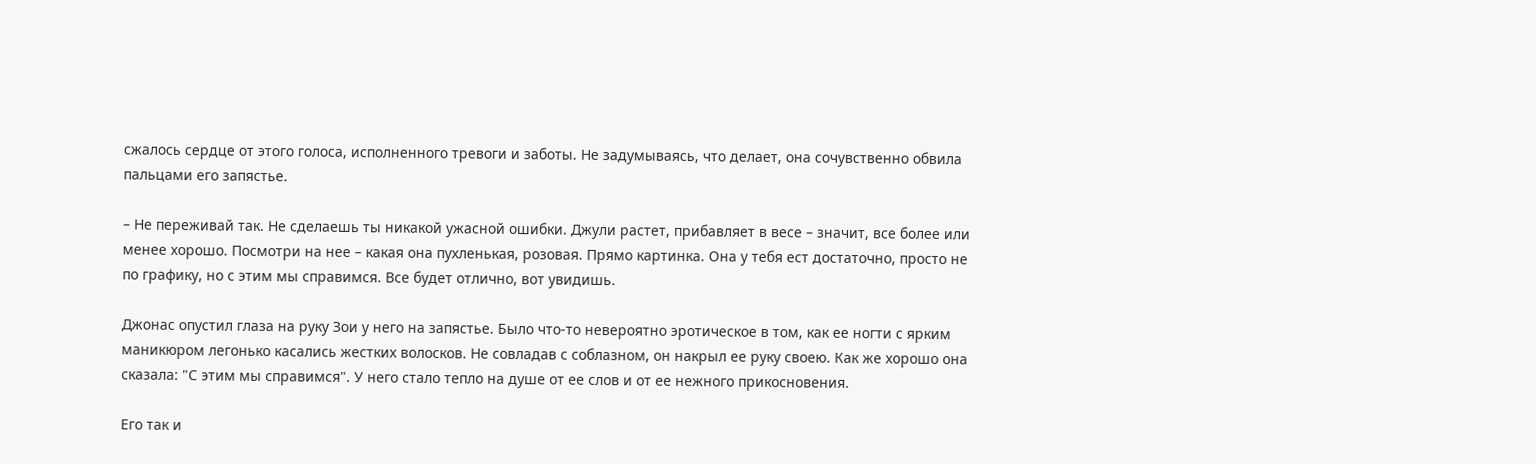сжалось сердце от этого голоса, исполненного тревоги и заботы. Не задумываясь, что делает, она сочувственно обвила пальцами его запястье.

– Не переживай так. Не сделаешь ты никакой ужасной ошибки. Джули растет, прибавляет в весе – значит, все более или менее хорошо. Посмотри на нее – какая она пухленькая, розовая. Прямо картинка. Она у тебя ест достаточно, просто не по графику, но с этим мы справимся. Все будет отлично, вот увидишь.

Джонас опустил глаза на руку Зои у него на запястье. Было что-то невероятно эротическое в том, как ее ногти с ярким маникюром легонько касались жестких волосков. Не совладав с соблазном, он накрыл ее руку своею. Как же хорошо она сказала: "С этим мы справимся". У него стало тепло на душе от ее слов и от ее нежного прикосновения.

Его так и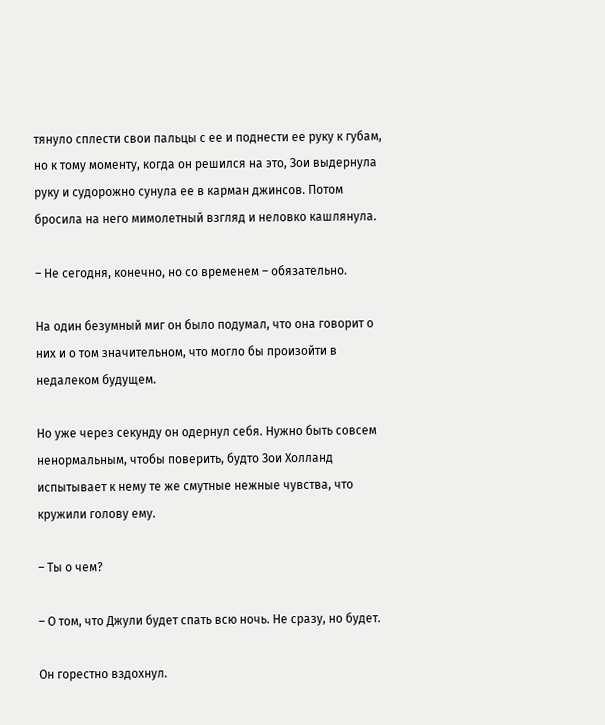тянуло сплести свои пальцы с ее и поднести ее руку к губам, но к тому моменту, когда он решился на это, Зои выдернула руку и судорожно сунула ее в карман джинсов. Потом бросила на него мимолетный взгляд и неловко кашлянула.

– Не сегодня, конечно, но со временем – обязательно.

На один безумный миг он было подумал, что она говорит о них и о том значительном, что могло бы произойти в недалеком будущем.

Но уже через секунду он одернул себя. Нужно быть совсем ненормальным, чтобы поверить, будто Зои Холланд испытывает к нему те же смутные нежные чувства, что кружили голову ему.

– Ты о чем?

– О том, что Джули будет спать всю ночь. Не сразу, но будет.

Он горестно вздохнул.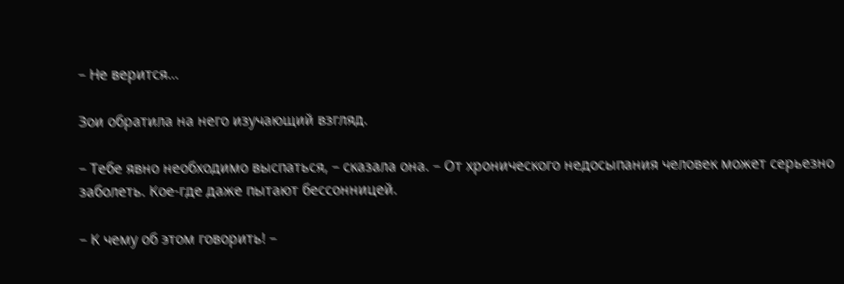– Не верится…

Зои обратила на него изучающий взгляд.

– Тебе явно необходимо выспаться, – сказала она. – От хронического недосыпания человек может серьезно заболеть. Кое-где даже пытают бессонницей.

– К чему об этом говорить! –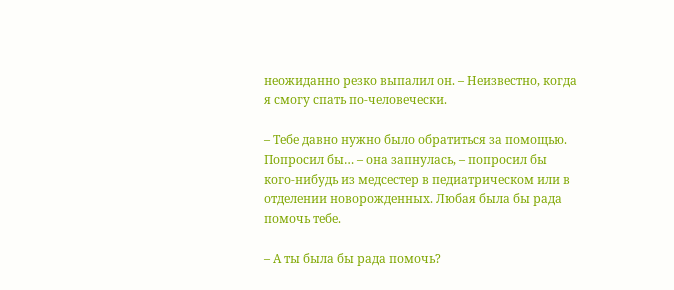неожиданно резко выпалил он. – Неизвестно, когда я смогу спать по-человечески.

– Тебе давно нужно было обратиться за помощью. Попросил бы… – она запнулась, – попросил бы кого-нибудь из медсестер в педиатрическом или в отделении новорожденных. Любая была бы рада помочь тебе.

– А ты была бы рада помочь?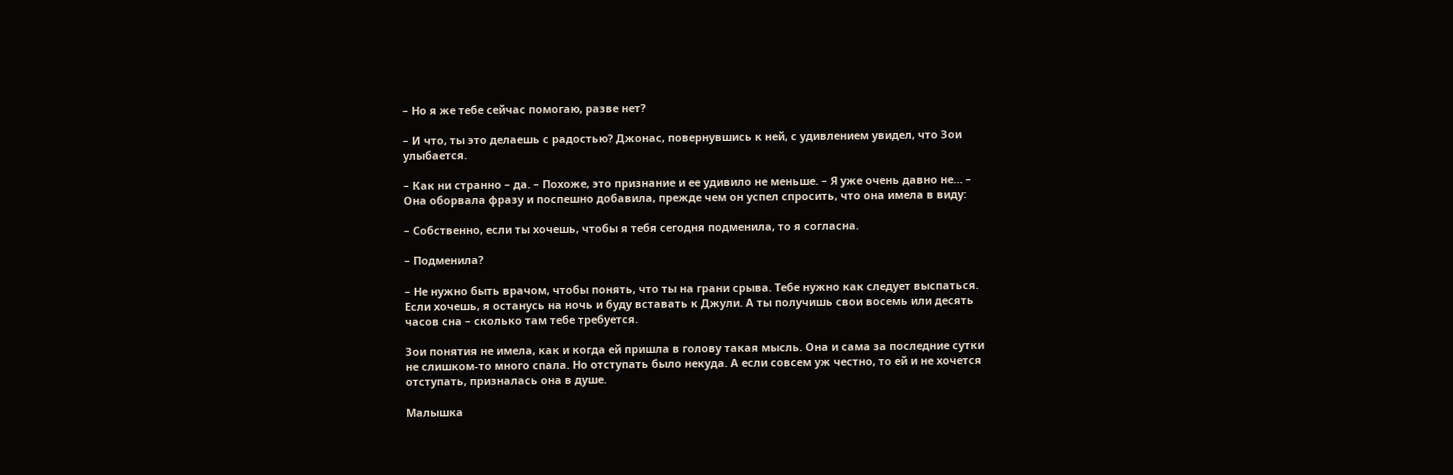– Но я же тебе сейчас помогаю, разве нет?

– И что, ты это делаешь с радостью? Джонас, повернувшись к ней, с удивлением увидел, что Зои улыбается.

– Как ни странно – да. – Похоже, это признание и ее удивило не меньше. – Я уже очень давно не… – Она оборвала фразу и поспешно добавила, прежде чем он успел спросить, что она имела в виду:

– Собственно, если ты хочешь, чтобы я тебя сегодня подменила, то я согласна.

– Подменила?

– Не нужно быть врачом, чтобы понять, что ты на грани срыва. Тебе нужно как следует выспаться. Если хочешь, я останусь на ночь и буду вставать к Джули. А ты получишь свои восемь или десять часов сна – сколько там тебе требуется.

Зои понятия не имела, как и когда ей пришла в голову такая мысль. Она и сама за последние сутки не слишком-то много спала. Но отступать было некуда. А если совсем уж честно, то ей и не хочется отступать, призналась она в душе.

Малышка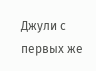Джули с первых же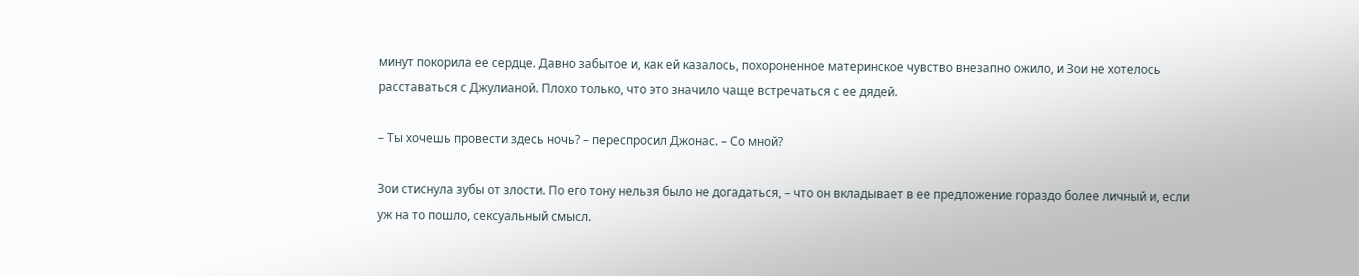минут покорила ее сердце. Давно забытое и, как ей казалось, похороненное материнское чувство внезапно ожило, и Зои не хотелось расставаться с Джулианой. Плохо только, что это значило чаще встречаться с ее дядей.

– Ты хочешь провести здесь ночь? – переспросил Джонас. – Со мной?

Зои стиснула зубы от злости. По его тону нельзя было не догадаться, – что он вкладывает в ее предложение гораздо более личный и, если уж на то пошло, сексуальный смысл.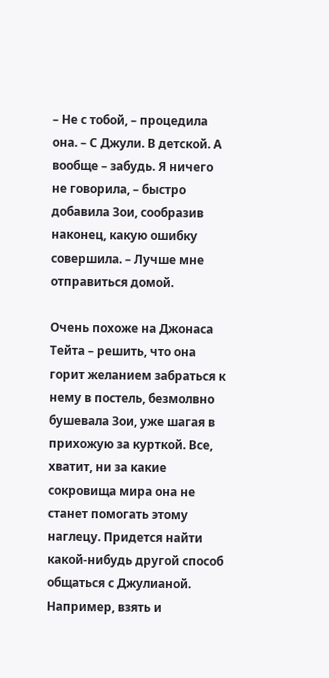– Не с тобой, – процедила она. – С Джули. В детской. А вообще – забудь. Я ничего не говорила, – быстро добавила Зои, сообразив наконец, какую ошибку совершила. – Лучше мне отправиться домой.

Очень похоже на Джонаса Тейта – решить, что она горит желанием забраться к нему в постель, безмолвно бушевала Зои, уже шагая в прихожую за курткой. Все, хватит, ни за какие сокровища мира она не станет помогать этому наглецу. Придется найти какой-нибудь другой способ общаться с Джулианой. Например, взять и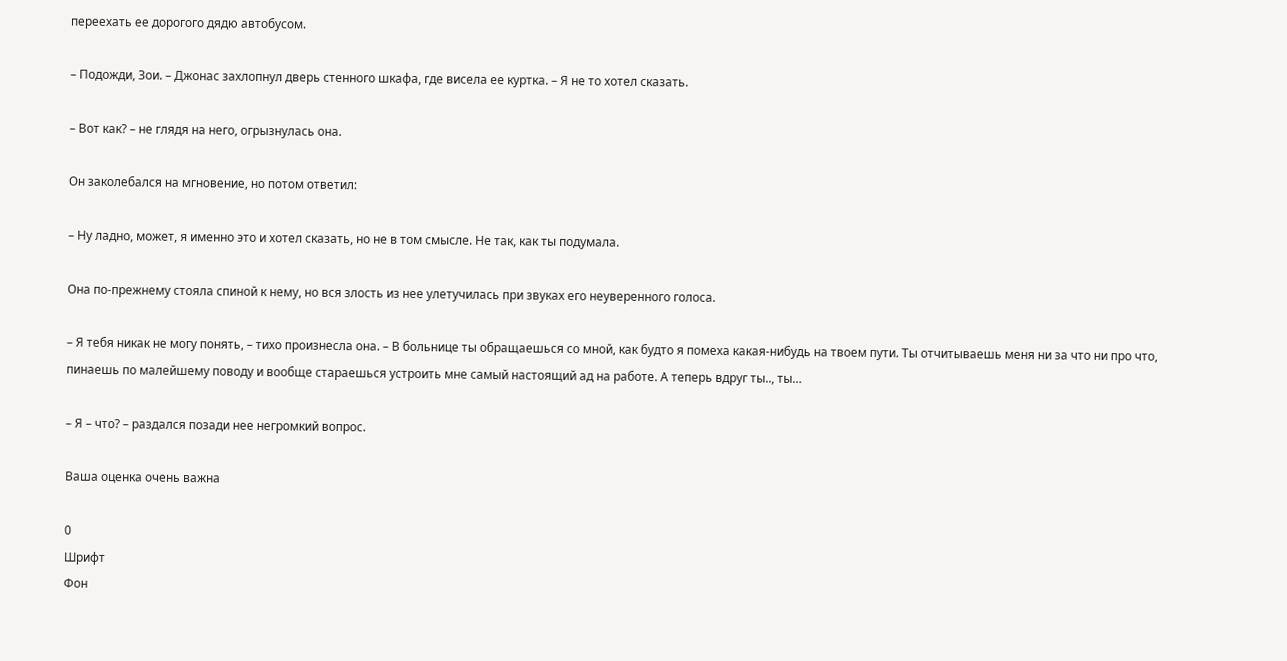переехать ее дорогого дядю автобусом.

– Подожди, Зои. – Джонас захлопнул дверь стенного шкафа, где висела ее куртка. – Я не то хотел сказать.

– Вот как? – не глядя на него, огрызнулась она.

Он заколебался на мгновение, но потом ответил:

– Ну ладно, может, я именно это и хотел сказать, но не в том смысле. Не так, как ты подумала.

Она по-прежнему стояла спиной к нему, но вся злость из нее улетучилась при звуках его неуверенного голоса.

– Я тебя никак не могу понять, – тихо произнесла она. – В больнице ты обращаешься со мной, как будто я помеха какая-нибудь на твоем пути. Ты отчитываешь меня ни за что ни про что, пинаешь по малейшему поводу и вообще стараешься устроить мне самый настоящий ад на работе. А теперь вдруг ты.., ты…

– Я – что? – раздался позади нее негромкий вопрос.

Ваша оценка очень важна

0
Шрифт
Фон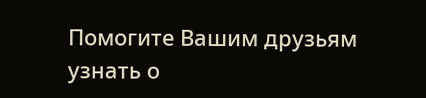Помогите Вашим друзьям узнать о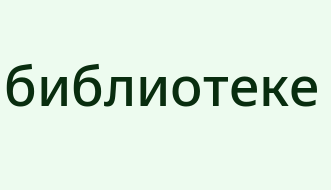библиотеке